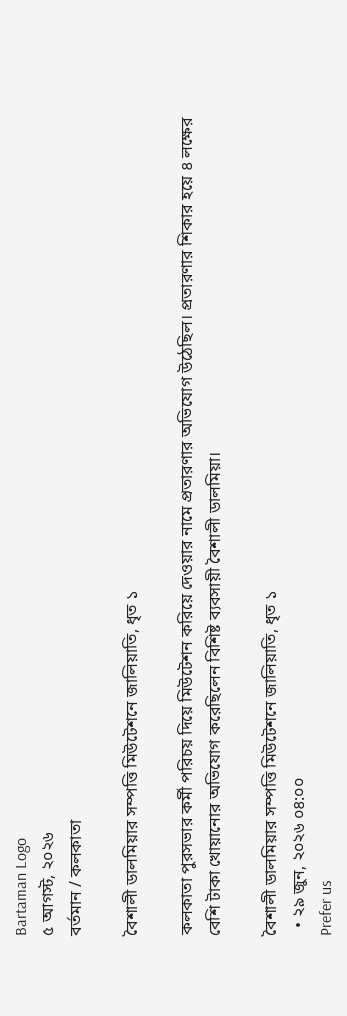Bartaman Logo
৫ আগস্ট, ২০২৬
বর্তমান / কলকাতা

বৈশালী ডালমিয়ার সম্পত্তি মিউটেশনে জালিয়াতি, ধৃত ১

কলকাতা পুরসভার কর্মী পরিচয় দিয়ে মিউটেশন করিয়ে দেওয়ার নামে প্রতারণার অভিযোগ উঠেছিল। প্রতারণার শিকার হয়ে ৪ লক্ষের বেশি টাকা খোয়ানোর অভিযোগ করেছিলেন বিশিষ্ট ব্যবসায়ী বৈশালী ডালমিয়া।

বৈশালী ডালমিয়ার সম্পত্তি মিউটেশনে জালিয়াতি, ধৃত ১
  • ২৯ জুন, ২০২৬ ০৪:০০
Prefer us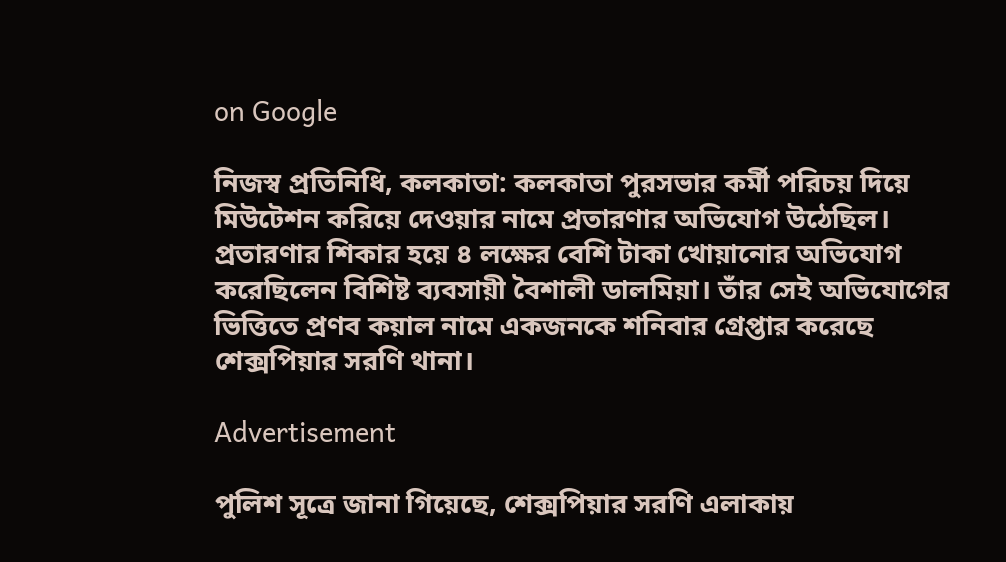on Google

নিজস্ব প্রতিনিধি, কলকাতা: কলকাতা পুরসভার কর্মী পরিচয় দিয়ে মিউটেশন করিয়ে দেওয়ার নামে প্রতারণার অভিযোগ উঠেছিল। প্রতারণার শিকার হয়ে ৪ লক্ষের বেশি টাকা খোয়ানোর অভিযোগ করেছিলেন বিশিষ্ট ব্যবসায়ী বৈশালী ডালমিয়া। তাঁর সেই অভিযোগের ভিত্তিতে প্রণব কয়াল নামে একজনকে শনিবার গ্রেপ্তার করেছে শেক্সপিয়ার সরণি থানা।

Advertisement

পুলিশ সূত্রে জানা গিয়েছে, শেক্সপিয়ার সরণি এলাকায়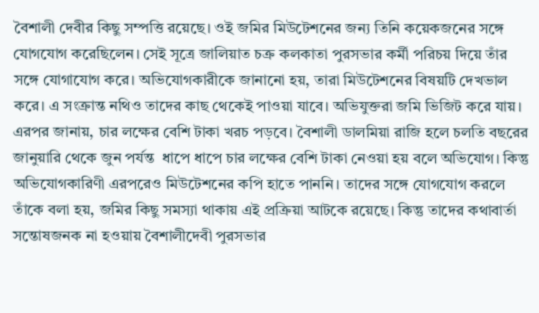বৈশালী দেবীর কিছু সম্পত্তি রয়েছে। ওই জমির মিউটেশনের জন্য তিনি কয়েকজনের সঙ্গে যোগযোগ করেছিলেন। সেই সূত্রে জালিয়াত চক্র কলকাতা পুরসভার কর্মী পরিচয় দিয়ে তাঁর সঙ্গে যোগাযোগ করে। অভিযোগকারীকে জানানো হয়, তারা মিউটেশনের বিষয়টি দেখভাল করে। এ সংক্রান্ত নথিও তাদের কাছ থেকেই পাওয়া যাবে। অভিযুক্তরা জমি ভিজিট করে যায়। এরপর জানায়, চার লক্ষের বেশি টাকা খরচ পড়বে। বৈশালী ডালমিয়া রাজি হলে চলতি বছরের জানুয়ারি থেকে জুন পর্যন্ত  ধাপে ধাপে চার লক্ষের বেশি টাকা নেওয়া হয় বলে অভিযোগ। কিন্তু অভিযোগকারিণী এরপরেও মিউটেশনের কপি হাতে পাননি। তাদের সঙ্গে যোগযোগ করলে তাঁকে বলা হয়, জমির কিছু সমস্যা থাকায় এই প্রক্রিয়া আটকে রয়েছে। কিন্তু তাদের কথাবার্তা সন্তোষজনক না হওয়ায় বৈশালীদেবী পুরসভার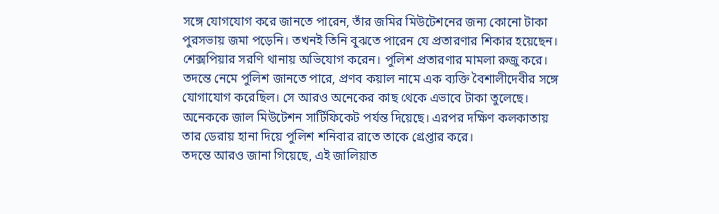সঙ্গে যোগযোগ করে জানতে পারেন, তাঁর জমির মিউটেশনের জন্য কোনো টাকা পুরসভায় জমা পড়েনি। তখনই তিনি বুঝতে পারেন যে প্রতারণার শিকার হয়েছেন। শেক্সপিয়ার সরণি থানায় অভিযোগ করেন। পুলিশ প্রতারণার মামলা রুজু করে। তদন্তে নেমে পুলিশ জানতে পারে, প্রণব কয়াল নামে এক ব্যক্তি বৈশালীদেবীর সঙ্গে যোগাযোগ করেছিল। সে আরও অনেকের কাছ থেকে এভাবে টাকা তুলেছে। অনেককে জাল মিউটেশন সার্টিফিকেট পর্যন্ত দিয়েছে। এরপর দক্ষিণ কলকাতায় তার ডেরায় হানা দিয়ে পুলিশ শনিবার রাতে তাকে গ্রেপ্তার করে।
তদন্তে আরও জানা গিয়েছে, এই জালিয়াত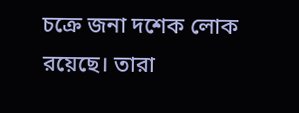চক্রে জনা দশেক লোক রয়েছে। তারা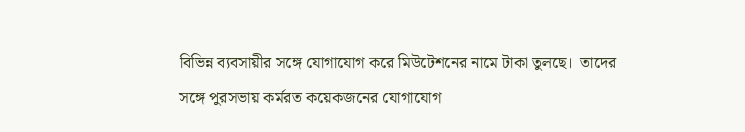বিভিন্ন ব্যবসায়ীর সঙ্গে যোগাযোগ করে মিউটেশনের নামে টাকা তুলছে।  তাদের সঙ্গে পুরসভায় কর্মরত কয়েকজনের যোগাযোগ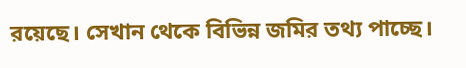রয়েছে। সেখান থেকে বিভিন্ন জমির তথ্য পাচ্ছে।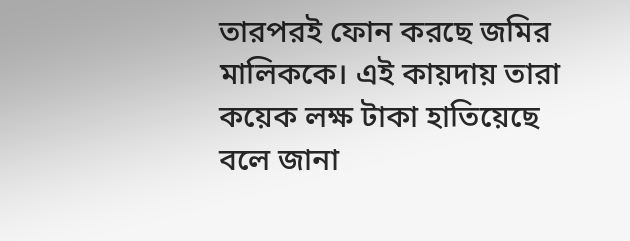তারপরই ফোন করছে জমির মালিককে। এই কায়দায় তারা কয়েক লক্ষ টাকা হাতিয়েছে বলে জানা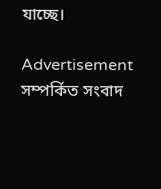যাচ্ছে।

Advertisement
সম্পর্কিত সংবাদ